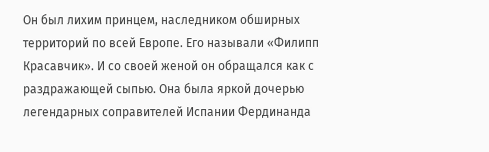Он был лихим принцем, наследником обширных территорий по всей Европе. Его называли «Филипп Красавчик». И со своей женой он обращался как с раздражающей сыпью. Она была яркой дочерью легендарных соправителей Испании Фердинанда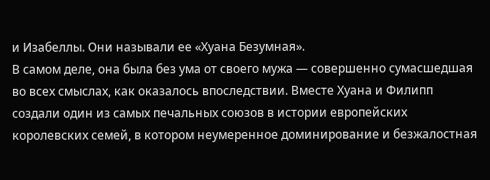и Изабеллы. Они называли ее «Хуана Безумная».
В самом деле, она была без ума от своего мужа — совершенно сумасшедшая во всех смыслах, как оказалось впоследствии. Вместе Хуана и Филипп создали один из самых печальных союзов в истории европейских королевских семей, в котором неумеренное доминирование и безжалостная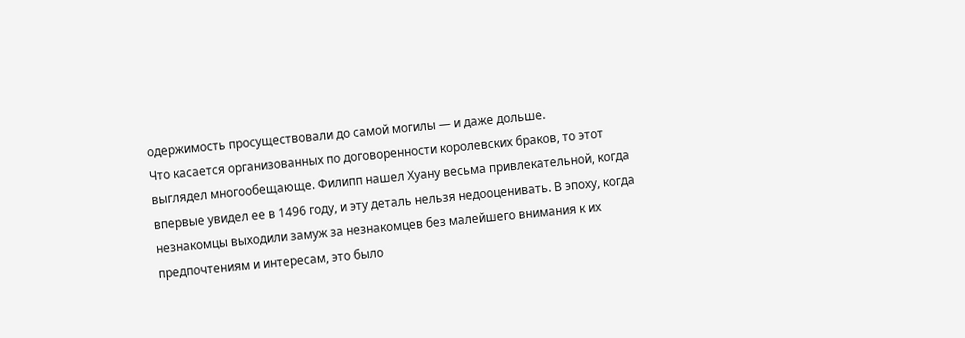одержимость просуществовали до самой могилы — и даже дольше.
Что касается организованных по договоренности королевских браков, то этот выглядел многообещающе. Филипп нашел Хуану весьма привлекательной, когда впервые увидел ее в 1496 году, и эту деталь нельзя недооценивать. В эпоху, когда незнакомцы выходили замуж за незнакомцев без малейшего внимания к их предпочтениям и интересам, это было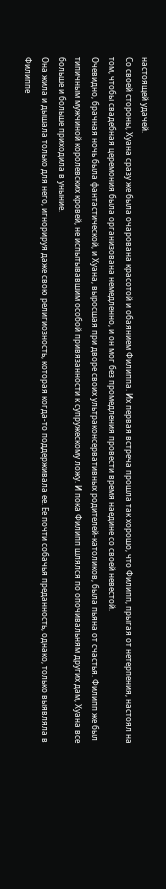настоящей удачей.
Со своей стороны, Хуана сразу же была очарована красотой и обаянием Филиппа. Их первая встреча прошла так хорошо, что Филипп, прыгая от нетерпения, настоял на том, чтобы свадебная церемония была организована немедленно, и он мог без промедления провести время наедине со своей невестой.
Очевидно, брачная ночь была фантастической, и Хуана, выросшая при дворе своих ультраконсервативных родителей-католиков, была пьяна от счастья. Филипп же был типичным мужчиной королевских кровей, не испытывавшим особой привязанности к супружескому ложу. И пока Филипп шлялся по опочивальням других дам, Хуана все больше и больше приходила в уныние.
Она жила и дышала только для него, игнорируя даже свою религиозность, которая когда-то поддерживала ее. Ее почти собачья преданность, однако, только выявляла в Филиппе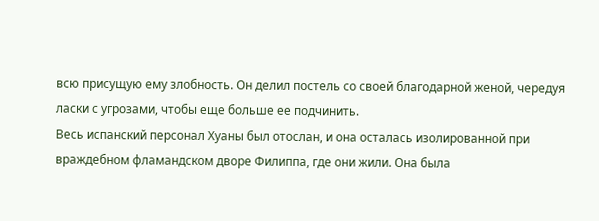всю присущую ему злобность. Он делил постель со своей благодарной женой, чередуя ласки с угрозами, чтобы еще больше ее подчинить.
Весь испанский персонал Хуаны был отослан, и она осталась изолированной при враждебном фламандском дворе Филиппа, где они жили. Она была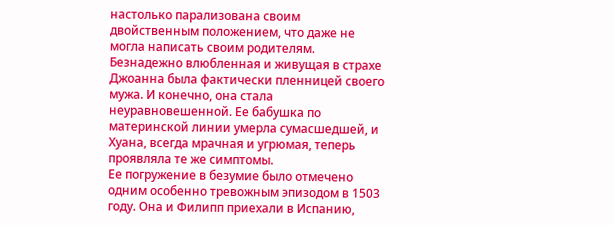настолько парализована своим двойственным положением, что даже не могла написать своим родителям.
Безнадежно влюбленная и живущая в страхе Джоанна была фактически пленницей своего мужа. И конечно, она стала неуравновешенной. Ее бабушка по материнской линии умерла сумасшедшей, и Хуана, всегда мрачная и угрюмая, теперь проявляла те же симптомы.
Ее погружение в безумие было отмечено одним особенно тревожным эпизодом в 1503 году. Она и Филипп приехали в Испанию,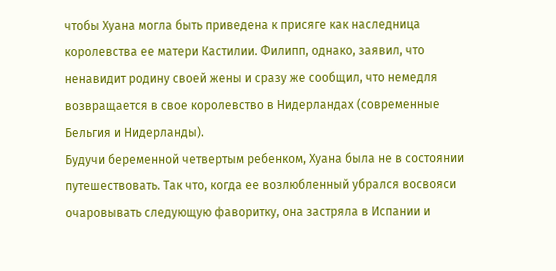чтобы Хуана могла быть приведена к присяге как наследница королевства ее матери Кастилии. Филипп, однако, заявил, что ненавидит родину своей жены и сразу же сообщил, что немедля возвращается в свое королевство в Нидерландах (современные Бельгия и Нидерланды).
Будучи беременной четвертым ребенком, Хуана была не в состоянии путешествовать. Так что, когда ее возлюбленный убрался восвояси очаровывать следующую фаворитку, она застряла в Испании и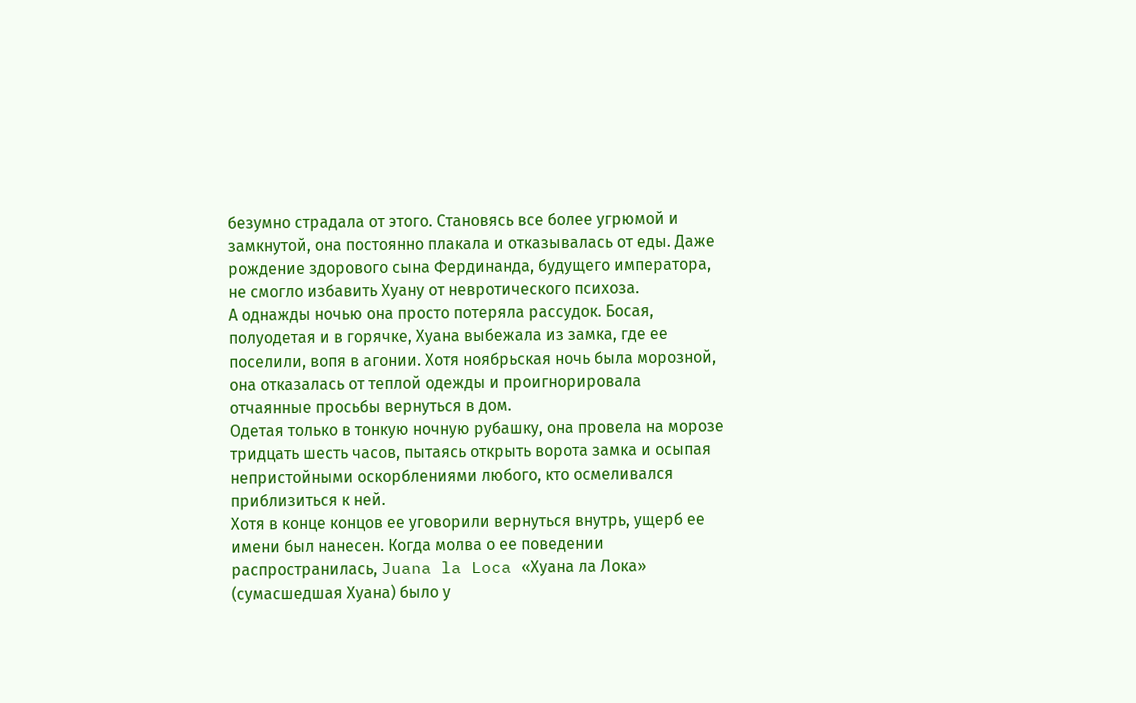безумно страдала от этого. Становясь все более угрюмой и замкнутой, она постоянно плакала и отказывалась от еды. Даже рождение здорового сына Фердинанда, будущего императора, не смогло избавить Хуану от невротического психоза.
А однажды ночью она просто потеряла рассудок. Босая, полуодетая и в горячке, Хуана выбежала из замка, где ее поселили, вопя в агонии. Хотя ноябрьская ночь была морозной, она отказалась от теплой одежды и проигнорировала отчаянные просьбы вернуться в дом.
Одетая только в тонкую ночную рубашку, она провела на морозе тридцать шесть часов, пытаясь открыть ворота замка и осыпая непристойными оскорблениями любого, кто осмеливался приблизиться к ней.
Хотя в конце концов ее уговорили вернуться внутрь, ущерб ее имени был нанесен. Когда молва о ее поведении распространилась, Juana la Loca «Хуана ла Лока» (сумасшедшая Хуана) было у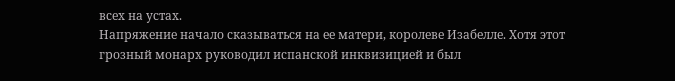всех на устах.
Напряжение начало сказываться на ее матери, королеве Изабелле. Хотя этот грозный монарх руководил испанской инквизицией и был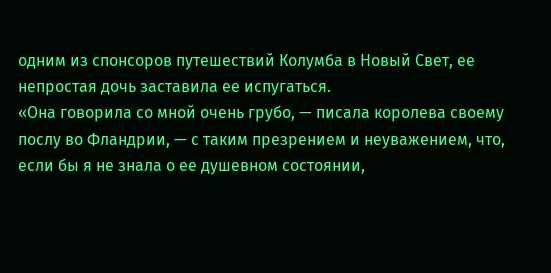одним из спонсоров путешествий Колумба в Новый Свет, ее непростая дочь заставила ее испугаться.
«Она говорила со мной очень грубо, — писала королева своему послу во Фландрии, — с таким презрением и неуважением, что, если бы я не знала о ее душевном состоянии,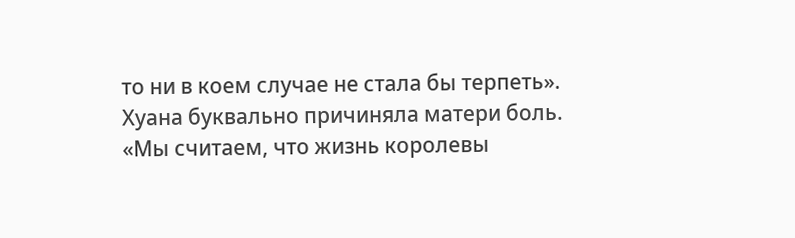то ни в коем случае не стала бы терпеть».
Хуана буквально причиняла матери боль.
«Мы считаем, что жизнь королевы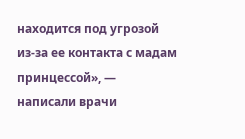находится под угрозой из-за ее контакта с мадам принцессой», — написали врачи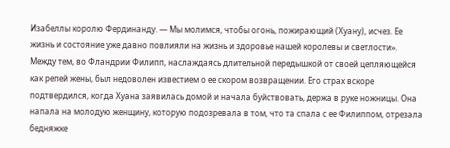Изабеллы королю Фердинанду. — Мы молимся, чтобы огонь, пожирающий (Хуану), исчез. Ее жизнь и состояние уже давно повлияли на жизнь и здоровье нашей королевы и светлости».
Между тем, во Фландрии Филипп, наслаждаясь длительной передышкой от своей цепляющейся как репей жены, был недоволен известием о ее скором возвращении. Его страх вскоре подтвердился, когда Хуана заявилась домой и начала буйствовать, держа в руке ножницы. Она напала на молодую женщину, которую подозревала в том, что та спала с ее Филиппом, отрезала бедняжке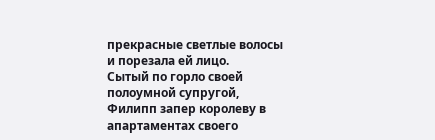прекрасные светлые волосы и порезала ей лицо.
Сытый по горло своей полоумной супругой, Филипп запер королеву в апартаментах своего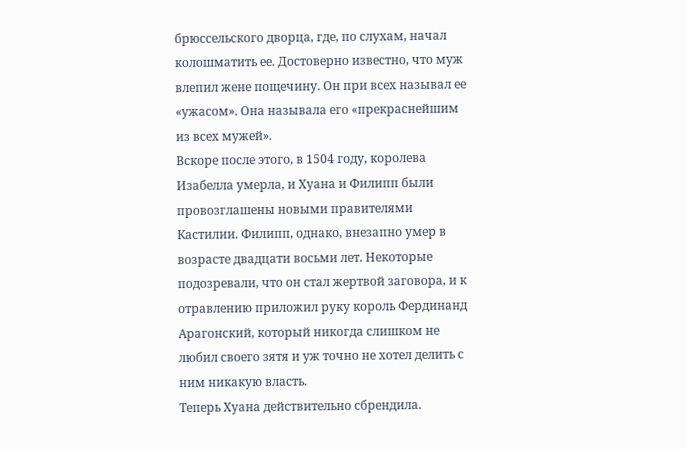брюссельского дворца, где, по слухам, начал колошматить ее. Достоверно известно, что муж влепил жене пощечину. Он при всех называл ее «ужасом». Она называла его «прекраснейшим из всех мужей».
Вскоре после этого, в 1504 году, королева Изабелла умерла, и Хуана и Филипп были провозглашены новыми правителями Кастилии. Филипп, однако, внезапно умер в возрасте двадцати восьми лет. Некоторые подозревали, что он стал жертвой заговора, и к отравлению приложил руку король Фердинанд Арагонский, который никогда слишком не любил своего зятя и уж точно не хотел делить с ним никакую власть.
Теперь Хуана действительно сбрендила.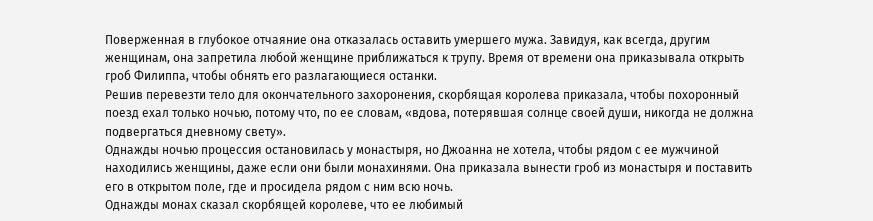Поверженная в глубокое отчаяние она отказалась оставить умершего мужа. Завидуя, как всегда, другим женщинам, она запретила любой женщине приближаться к трупу. Время от времени она приказывала открыть гроб Филиппа, чтобы обнять его разлагающиеся останки.
Решив перевезти тело для окончательного захоронения, скорбящая королева приказала, чтобы похоронный поезд ехал только ночью, потому что, по ее словам, «вдова, потерявшая солнце своей души, никогда не должна подвергаться дневному свету».
Однажды ночью процессия остановилась у монастыря, но Джоанна не хотела, чтобы рядом с ее мужчиной находились женщины, даже если они были монахинями. Она приказала вынести гроб из монастыря и поставить его в открытом поле, где и просидела рядом с ним всю ночь.
Однажды монах сказал скорбящей королеве, что ее любимый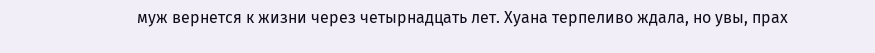муж вернется к жизни через четырнадцать лет. Хуана терпеливо ждала, но увы, прах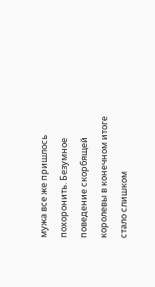мужа все же пришлось похоронить. Безумное поведение скорбящей королевы в конечном итоге стало слишком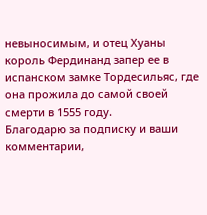невыносимым, и отец Хуаны король Фердинанд запер ее в испанском замке Тордесильяс, где она прожила до самой своей смерти в 1555 году.
Благодарю за подписку и ваши комментарии,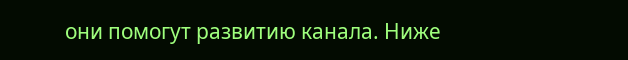они помогут развитию канала. Ниже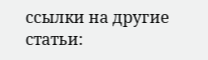ссылки на другие статьи: